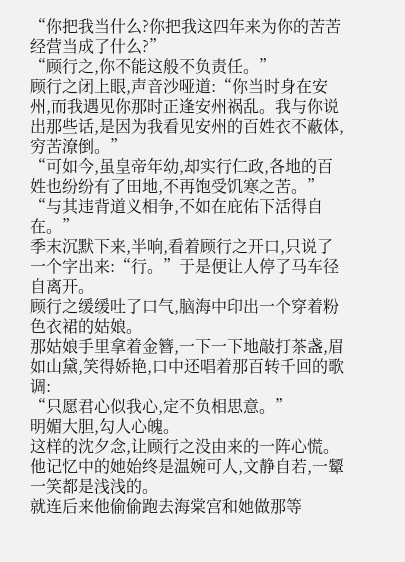“你把我当什么?你把我这四年来为你的苦苦经营当成了什么?”
“顾行之,你不能这般不负责任。”
顾行之闭上眼,声音沙哑道:“你当时身在安州,而我遇见你那时正逢安州祸乱。我与你说出那些话,是因为我看见安州的百姓衣不蔽体,穷苦潦倒。”
“可如今,虽皇帝年幼,却实行仁政,各地的百姓也纷纷有了田地,不再饱受饥寒之苦。”
“与其违背道义相争,不如在庇佑下活得自在。”
季末沉默下来,半响,看着顾行之开口,只说了一个字出来:“行。”于是便让人停了马车径自离开。
顾行之缓缓吐了口气,脑海中印出一个穿着粉色衣裙的姑娘。
那姑娘手里拿着金簪,一下一下地敲打茶盏,眉如山黛,笑得娇艳,口中还唱着那百转千回的歌调:
“只愿君心似我心,定不负相思意。”
明媚大胆,勾人心魄。
这样的沈夕念,让顾行之没由来的一阵心慌。
他记忆中的她始终是温婉可人,文静自若,一颦一笑都是浅浅的。
就连后来他偷偷跑去海棠宫和她做那等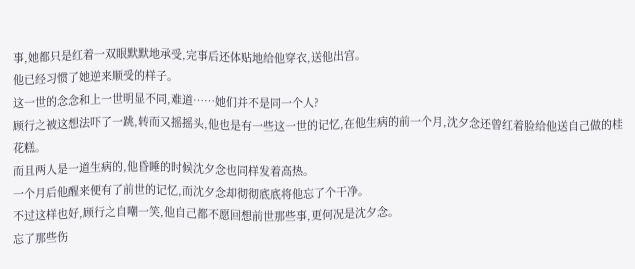事,她都只是红着一双眼默默地承受,完事后还体贴地给他穿衣,送他出宫。
他已经习惯了她逆来顺受的样子。
这一世的念念和上一世明显不同,难道……她们并不是同一个人?
顾行之被这想法吓了一跳,转而又摇摇头,他也是有一些这一世的记忆,在他生病的前一个月,沈夕念还曾红着脸给他送自己做的桂花糕。
而且两人是一道生病的,他昏睡的时候沈夕念也同样发着高热。
一个月后他醒来便有了前世的记忆,而沈夕念却彻彻底底将他忘了个干净。
不过这样也好,顾行之自嘲一笑,他自己都不愿回想前世那些事,更何况是沈夕念。
忘了那些伤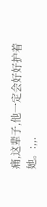痛,这辈子,他一定会好好护着她。:,,.